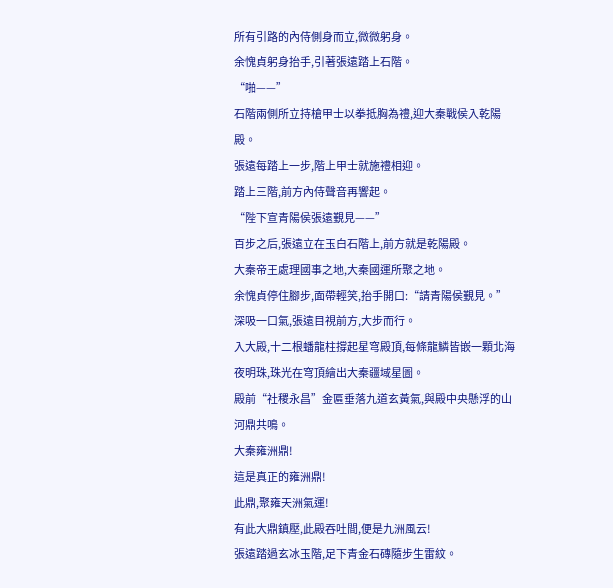所有引路的內侍側身而立,微微躬身。
余愧貞躬身抬手,引著張遠踏上石階。
“啪——”
石階兩側所立持槍甲士以拳抵胸為禮,迎大秦戰侯入乾陽殿。
張遠每踏上一步,階上甲士就施禮相迎。
踏上三階,前方內侍聲音再響起。
“陛下宣青陽侯張遠覲見——”
百步之后,張遠立在玉白石階上,前方就是乾陽殿。
大秦帝王處理國事之地,大秦國運所聚之地。
余愧貞停住腳步,面帶輕笑,抬手開口:“請青陽侯覲見。”
深吸一口氣,張遠目視前方,大步而行。
入大殿,十二根蟠龍柱撐起星穹殿頂,每條龍鱗皆嵌一顆北海夜明珠,珠光在穹頂繪出大秦疆域星圖。
殿前“社稷永昌”金匾垂落九道玄黃氣,與殿中央懸浮的山河鼎共鳴。
大秦雍洲鼎!
這是真正的雍洲鼎!
此鼎,聚雍天洲氣運!
有此大鼎鎮壓,此殿吞吐間,便是九洲風云!
張遠踏過玄冰玉階,足下青金石磚隨步生雷紋。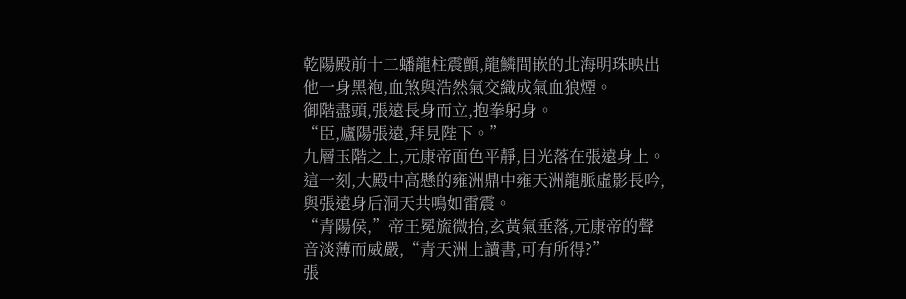乾陽殿前十二蟠龍柱震顫,龍鱗間嵌的北海明珠映出他一身黑袍,血煞與浩然氣交織成氣血狼煙。
御階盡頭,張遠長身而立,抱拳躬身。
“臣,廬陽張遠,拜見陛下。”
九層玉階之上,元康帝面色平靜,目光落在張遠身上。
這一刻,大殿中高懸的雍洲鼎中雍天洲龍脈虛影長吟,與張遠身后洞天共鳴如雷震。
“青陽侯,”帝王冕旒微抬,玄黃氣垂落,元康帝的聲音淡薄而威嚴,“青天洲上讀書,可有所得?”
張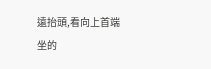遠抬頭,看向上首端坐的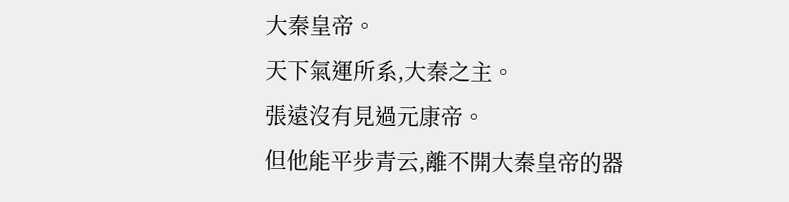大秦皇帝。
天下氣運所系,大秦之主。
張遠沒有見過元康帝。
但他能平步青云,離不開大秦皇帝的器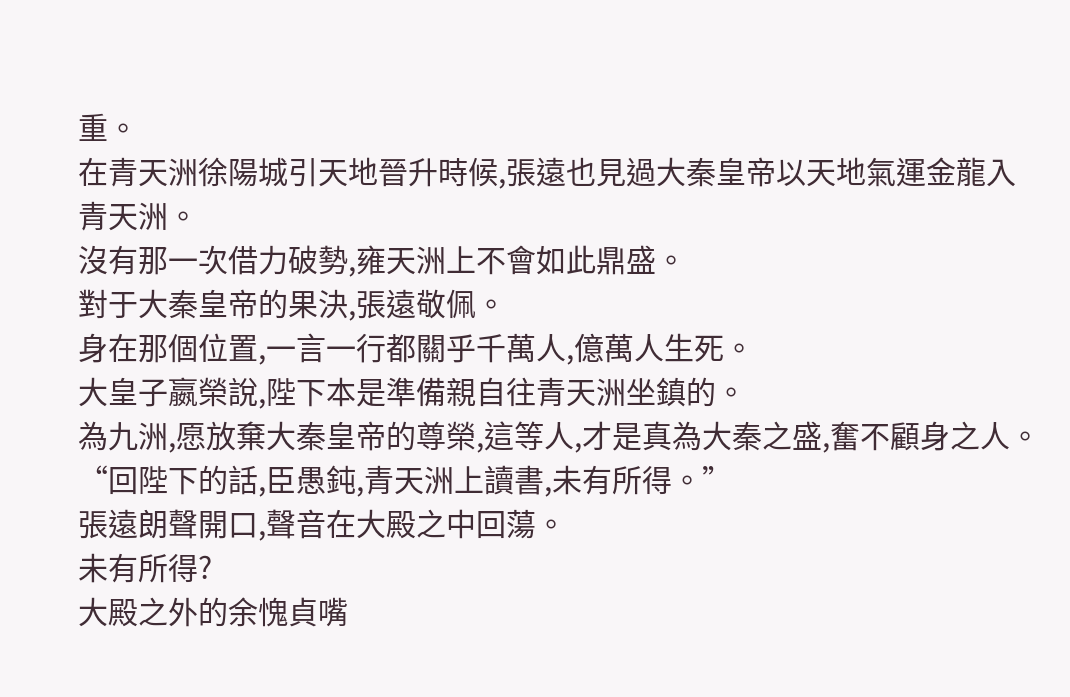重。
在青天洲徐陽城引天地晉升時候,張遠也見過大秦皇帝以天地氣運金龍入青天洲。
沒有那一次借力破勢,雍天洲上不會如此鼎盛。
對于大秦皇帝的果決,張遠敬佩。
身在那個位置,一言一行都關乎千萬人,億萬人生死。
大皇子嬴榮說,陛下本是準備親自往青天洲坐鎮的。
為九洲,愿放棄大秦皇帝的尊榮,這等人,才是真為大秦之盛,奮不顧身之人。
“回陛下的話,臣愚鈍,青天洲上讀書,未有所得。”
張遠朗聲開口,聲音在大殿之中回蕩。
未有所得?
大殿之外的余愧貞嘴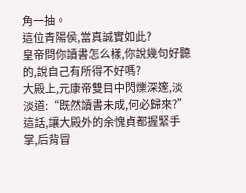角一抽。
這位青陽侯,當真誠實如此?
皇帝問你讀書怎么樣,你說幾句好聽的,說自己有所得不好嗎?
大殿上,元康帝雙目中閃爍深邃,淡淡道:“既然讀書未成,何必歸來?”
這話,讓大殿外的余愧貞都握緊手掌,后背冒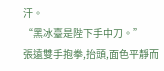汗。
“黑冰臺是陛下手中刀。”
張遠雙手抱拳,抬頭,面色平靜而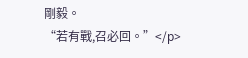剛毅。
“若有戰,召必回。”</p>